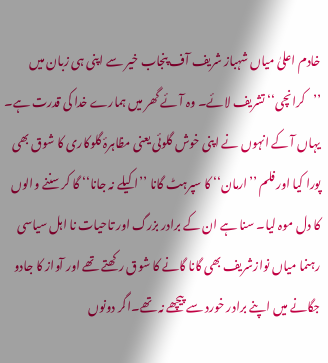خادم اعلیٰ میاں شہباز شریف آف پنجاب خیر سے اپنی ہی زبان میں ’’کرانچی‘‘ تشریف لائے۔ وہ آئے گھر میں ہمارے خدا کی قدرت ہے۔ یہاں آ کے انہوں نے اپنی خوش گلوئی یعنی مظاہرۂ گلوکاری کا شوق بھی پورا کیا اور فلم ’’ارمان‘‘ کا سپرہٹ گانا ’’اکیلے نہ جانا‘‘ گا کر سننے والوں کا دل موہ لیا۔ سنا ہے ان کے برادر بزرگ اور تاحیات نا اہل سیاسی رہنما میاں نوازشریف بھی گانا گانے کا شوق رکھتے تھے اور آواز کا جادو جگانے میں اپنے برادر خورد سے پیچھے نہ تھے۔اگر دونوں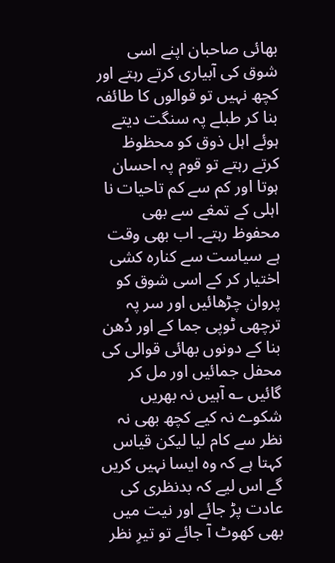بھائی صاحبان اپنے اسی شوق کی آبیاری کرتے رہتے اور کچھ نہیں تو قوالوں کا طائفہ بنا کر طبلے پہ سنگت دیتے ہوئے اہل ذوق کو محظوظ کرتے رہتے تو قوم پہ احسان ہوتا اور کم سے کم تاحیات نا اہلی کے تمغے سے بھی محفوظ رہتے۔ اب بھی وقت ہے سیاست سے کنارہ کشی اختیار کر کے اسی شوق کو پروان چڑھائیں اور سر پہ ترچھی ٹوپی جما کے اور دُھن بنا کے دونوں بھائی قوالی کی محفل جمائیں اور مل کر گائیں ؎ آہیں نہ بھریں شکوے نہ کیے کچھ بھی نہ نظر سے کام لیا لیکن قیاس کہتا ہے کہ وہ ایسا نہیں کریں گے اس لیے کہ بدنظری کی عادت پڑ جائے اور نیت میں بھی کھوٹ آ جائے تو تیرِ نظر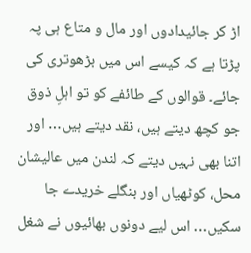اڑ کر جائیدادوں اور مال و متاع ہی پہ پڑتا ہے کہ کیسے اس میں بڑھوتری کی جائے۔ قوالوں کے طائفے کو تو اہلِ ذوق جو کچھ دیتے ہیں، نقد دیتے ہیں… اور اتنا بھی نہیں دیتے کہ لندن میں عالیشان محل، کوٹھیاں اور بنگلے خریدے جا سکیں… اس لیے دونوں بھائیوں نے شغل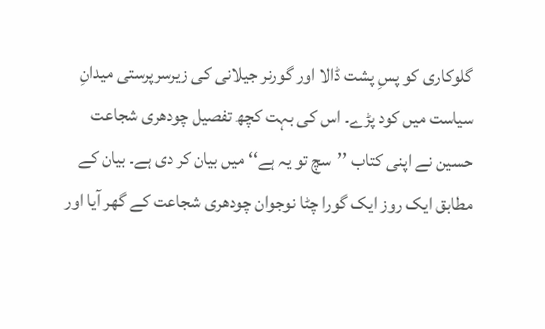گلوکاری کو پسِ پشت ڈالا اور گورنر جیلانی کی زیرسرپرستی میدانِ سیاست میں کود پڑے۔ اس کی بہت کچھ تفصیل چودھری شجاعت حسین نے اپنی کتاب ’’سچ تو یہ ہے‘‘ میں بیان کر دی ہے۔ بیان کے مطابق ایک روز ایک گورا چٹا نوجوان چودھری شجاعت کے گھر آیا اور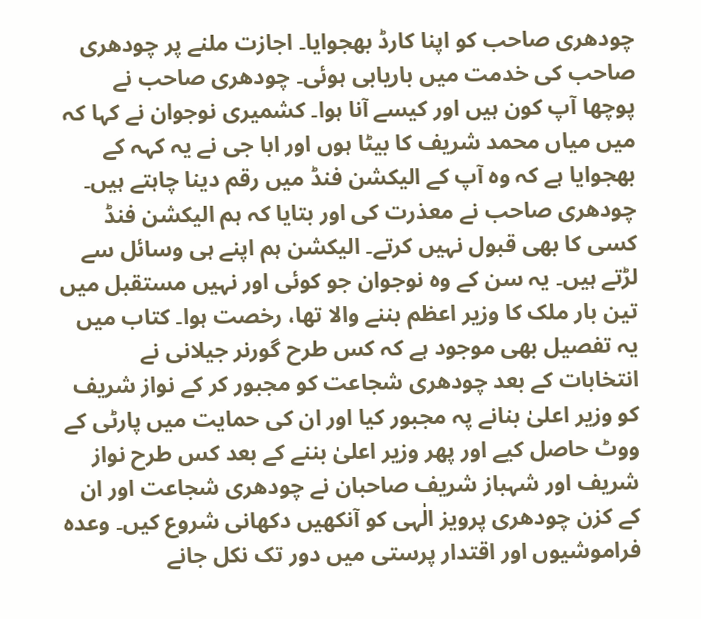چودھری صاحب کو اپنا کارڈ بھجوایا۔ اجازت ملنے پر چودھری صاحب کی خدمت میں باریابی ہوئی۔ چودھری صاحب نے پوچھا آپ کون ہیں اور کیسے آنا ہوا۔ کشمیری نوجوان نے کہا کہ میں میاں محمد شریف کا بیٹا ہوں اور ابا جی نے یہ کہہ کے بھجوایا ہے کہ وہ آپ کے الیکشن فنڈ میں رقم دینا چاہتے ہیں۔ چودھری صاحب نے معذرت کی اور بتایا کہ ہم الیکشن فنڈ کسی کا بھی قبول نہیں کرتے۔ الیکشن ہم اپنے ہی وسائل سے لڑتے ہیں۔ یہ سن کے وہ نوجوان جو کوئی اور نہیں مستقبل میں تین بار ملک کا وزیر اعظم بننے والا تھا، رخصت ہوا۔ کتاب میں یہ تفصیل بھی موجود ہے کہ کس طرح گورنر جیلانی نے انتخابات کے بعد چودھری شجاعت کو مجبور کر کے نواز شریف کو وزیر اعلیٰ بنانے پہ مجبور کیا اور ان کی حمایت میں پارٹی کے ووٹ حاصل کیے اور پھر وزیر اعلیٰ بننے کے بعد کس طرح نواز شریف اور شہباز شریف صاحبان نے چودھری شجاعت اور ان کے کزن چودھری پرویز الٰہی کو آنکھیں دکھانی شروع کیں۔ وعدہ فراموشیوں اور اقتدار پرستی میں دور تک نکل جانے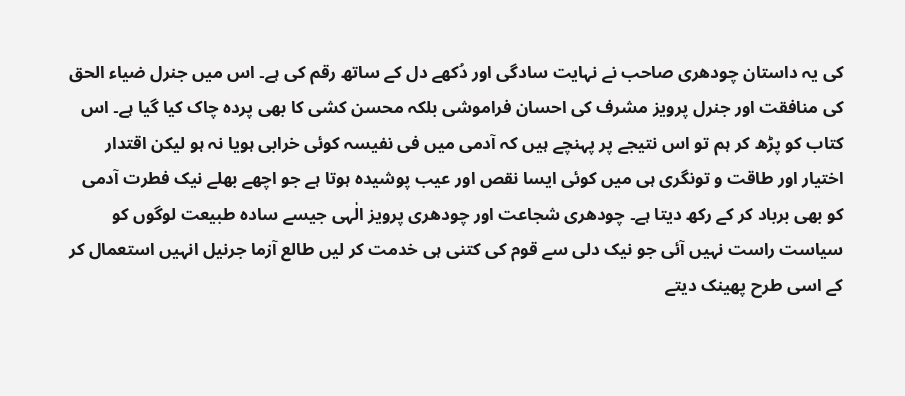کی یہ داستان چودھری صاحب نے نہایت سادگی اور دُکھے دل کے ساتھ رقم کی ہے۔ اس میں جنرل ضیاء الحق کی منافقت اور جنرل پرویز مشرف کی احسان فراموشی بلکہ محسن کشی کا بھی پردہ چاک کیا گیا ہے۔ اس کتاب کو پڑھ کر ہم تو اس نتیجے پر پہنچے ہیں کہ آدمی میں فی نفیسہ کوئی خرابی ہویا نہ ہو لیکن اقتدار اختیار اور طاقت و تونگری ہی میں کوئی ایسا نقص اور عیب پوشیدہ ہوتا ہے جو اچھے بھلے نیک فطرت آدمی کو بھی برباد کر کے رکھ دیتا ہے۔ چودھری شجاعت اور چودھری پرویز الٰہی جیسے سادہ طبیعت لوگوں کو سیاست راست نہیں آئی جو نیک دلی سے قوم کی کتنی ہی خدمت کر لیں طالع آزما جرنیل انہیں استعمال کر کے اسی طرح پھینک دیتے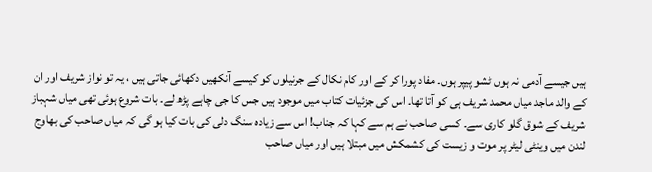ہیں جیسے آدمی نہ ہوں ٹشو پیپر ہوں۔ مفاد پورا کر کے اور کام نکال کے جرنیلوں کو کیسے آنکھیں دکھائی جاتی ہیں ، یہ تو نواز شریف اور ان کے والد ماجد میاں محمد شریف ہی کو آتا تھا۔ اس کی جزئیات کتاب میں موجود ہیں جس کا جی چاہے پڑھ لے۔ بات شروع ہوئی تھی میاں شہباز شریف کے شوق گلو کاری سے۔ کسی صاحب نے ہم سے کہا کہ جناب! اس سے زیادہ سنگ دلی کی بات کیا ہو گی کہ میاں صاحب کی بھاوج لندن میں وینٹی لیٹر پر موت و زیست کی کشمکش میں مبتلا ہیں اور میاں صاحب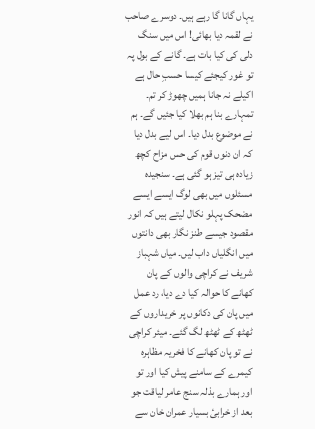یہاں گانا گا رہے ہیں۔ دوسرے صاحب نے لقمہ دیا بھائی! اس میں سنگ دلی کی کیا بات ہے۔ گانے کے بول پہ تو غور کیجئے کیسا حسبِ حال ہے اکیلے نہ جانا ہمیں چھوڑ کر تم۔ تمہارے بنا ہم بھلا کیا جئیں گے۔ ہم نے موضوع بدل دیا۔ اس لیے بدل دیا کہ ان دنوں قوم کی حس مزاح کچھ زیادہ ہی تیز ہو گئی ہے۔ سنجیدہ مسئلوں میں بھی لوگ ایسے ایسے مضحک پہلو نکال لیتے ہیں کہ انور مقصود جیسے طنز نگار بھی دانتوں میں انگلیاں داب لیں۔ میاں شہباز شریف نے کراچی والوں کے پان کھانے کا حوالہ کیا دے دیا، رد عمل میں پان کی دکانوں پر خریداروں کے ٹھٹھ کے ٹھٹھ لگ گئے۔ میئر کراچی نے تو پان کھانے کا فخریہ مظاہرہ کیمرے کے سامنے پیش کیا اور تو اور ہمارے بذلہ سنج عامر لیاقت جو بعد از خرابیٔ بسیار عمران خان سے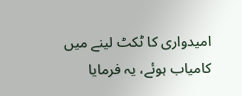امیدواری کا ٹکٹ لینے میں کامیاب ہوئے، یہ فرمایا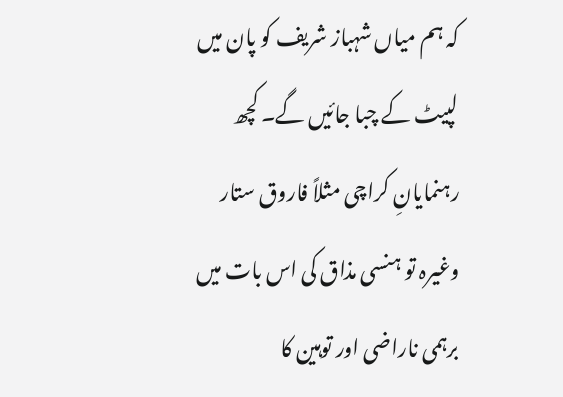کہ ہم میاں شہباز شریف کو پان میں لپیٹ کے چبا جائیں گے۔ کچھ رہنمایانِ کراچی مثلاً فاروق ستار وغیرہ تو ہنسی مذاق کی اس بات میں برہمی ناراضی اور توہین کا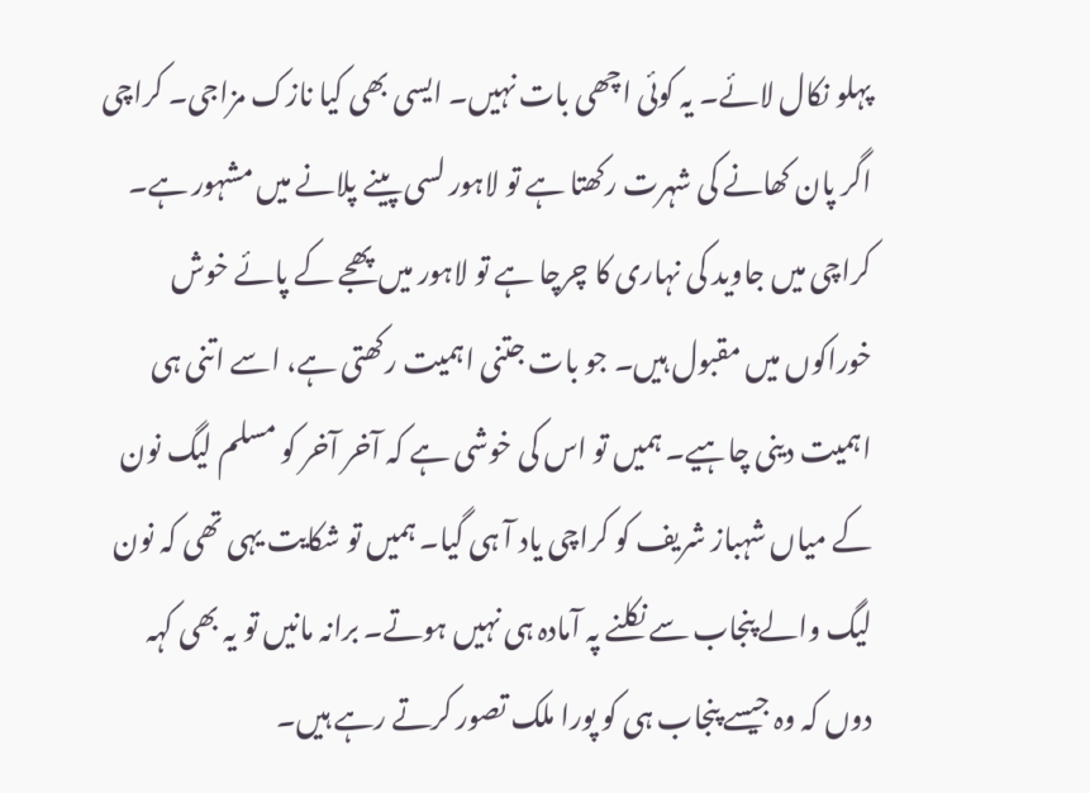پہلو نکال لائے۔ یہ کوئی اچھی بات نہیں۔ ایسی بھی کیا نازک مزاجی۔ کراچی اگر پان کھانے کی شہرت رکھتا ہے تو لاہور لسی پینے پلانے میں مشہور ہے۔ کراچی میں جاوید کی نہاری کا چرچا ہے تو لاہور میں پھجے کے پائے خوش خوراکوں میں مقبول ہیں۔ جو بات جتنی اہمیت رکھتی ہے، اسے اتنی ہی اہمیت دینی چاہیے۔ ہمیں تو اس کی خوشی ہے کہ آخر آخر کو مسلم لیگ نون کے میاں شہباز شریف کو کراچی یاد آ ہی گیا۔ ہمیں تو شکایت یہی تھی کہ نون لیگ والے پنجاب سے نکلنے پہ آمادہ ہی نہیں ہوتے۔ برانہ مانیں تو یہ بھی کہہ دوں کہ وہ جیسے پنجاب ہی کو پورا ملک تصور کرتے رہے ہیں۔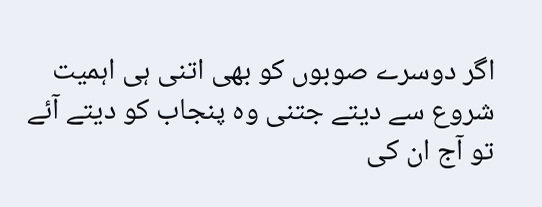اگر دوسرے صوبوں کو بھی اتنی ہی اہمیت شروع سے دیتے جتنی وہ پنجاب کو دیتے آئے تو آج ان کی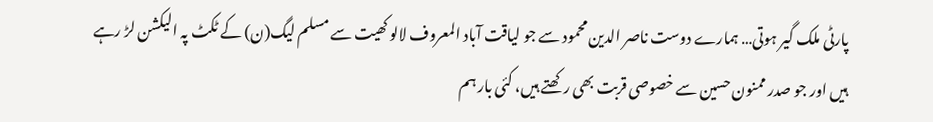پارٹی ملک گیر ہوتی… ہمارے دوست ناصر الدین محمود سے جو لیاقت آباد المعروف لالو کھیت سے مسلم لیگ(ن) کے ٹکٹ پہ الیکشن لڑ رہے ہیں اور جو صدر ممنون حسین سے خصوصی قربت بھی رکھتے ہیں، کئی بار ہم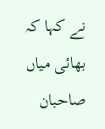نے کہا کہ بھائی میاں صاحبان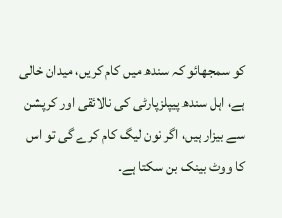کو سمجھائو کہ سندھ میں کام کریں، میدان خالی ہے، اہل سندھ پیپلزپارٹی کی نالائقی اور کرپشن سے بیزار ہیں، اگر نون لیگ کام کرے گی تو اس کا ووٹ بینک بن سکتا ہے۔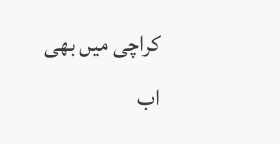کراچی میں بھی اب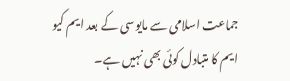جماعت اسلامی سے مایوسی کے بعد ایم کیو ایم کا متبادل کوئی بھی نہیں ہے۔